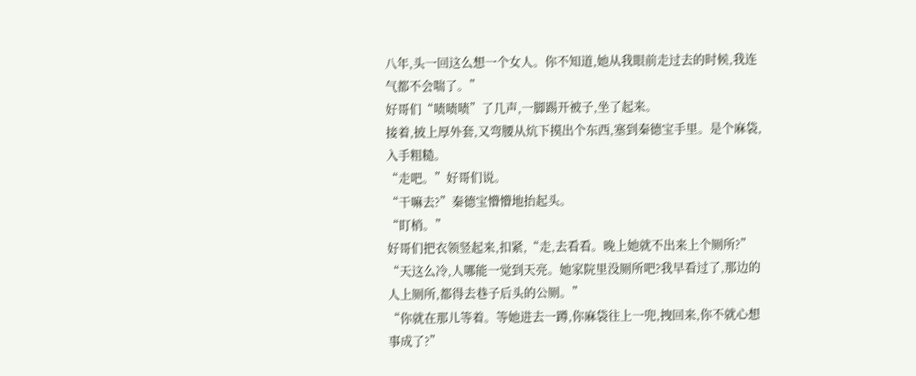八年,头一回这么想一个女人。你不知道,她从我眼前走过去的时候,我连气都不会喘了。”
好哥们“啧啧啧”了几声,一脚踢开被子,坐了起来。
接着,披上厚外套,又弯腰从炕下摸出个东西,塞到秦德宝手里。是个麻袋,入手粗糙。
“走吧。”好哥们说。
“干嘛去?”秦德宝懵懵地抬起头。
“盯梢。”
好哥们把衣领竖起来,扣紧,“走,去看看。晚上她就不出来上个厕所?”
“天这么冷,人哪能一觉到天亮。她家院里没厕所吧?我早看过了,那边的人上厕所,都得去巷子后头的公厕。”
“你就在那儿等着。等她进去一蹲,你麻袋往上一兜,拽回来,你不就心想事成了?”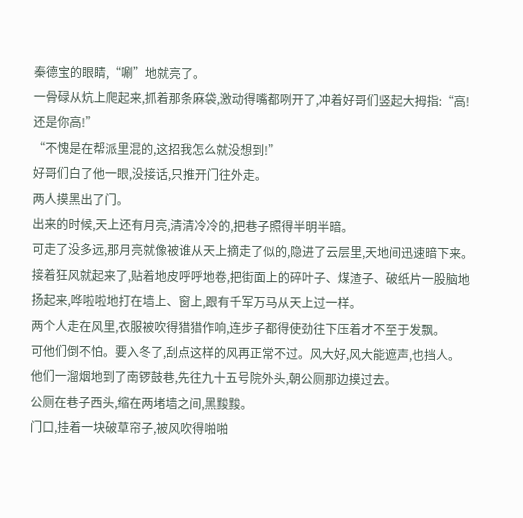秦德宝的眼睛,“唰”地就亮了。
一骨碌从炕上爬起来,抓着那条麻袋,激动得嘴都咧开了,冲着好哥们竖起大拇指:“高!还是你高!”
“不愧是在帮派里混的,这招我怎么就没想到!”
好哥们白了他一眼,没接话,只推开门往外走。
两人摸黑出了门。
出来的时候,天上还有月亮,清清冷冷的,把巷子照得半明半暗。
可走了没多远,那月亮就像被谁从天上摘走了似的,隐进了云层里,天地间迅速暗下来。
接着狂风就起来了,贴着地皮呼呼地卷,把街面上的碎叶子、煤渣子、破纸片一股脑地扬起来,哗啦啦地打在墙上、窗上,跟有千军万马从天上过一样。
两个人走在风里,衣服被吹得猎猎作响,连步子都得使劲往下压着才不至于发飘。
可他们倒不怕。要入冬了,刮点这样的风再正常不过。风大好,风大能遮声,也挡人。
他们一溜烟地到了南锣鼓巷,先往九十五号院外头,朝公厕那边摸过去。
公厕在巷子西头,缩在两堵墙之间,黑黢黢。
门口,挂着一块破草帘子,被风吹得啪啪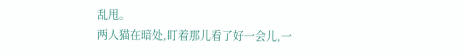乱甩。
两人猫在暗处,盯着那儿看了好一会儿,一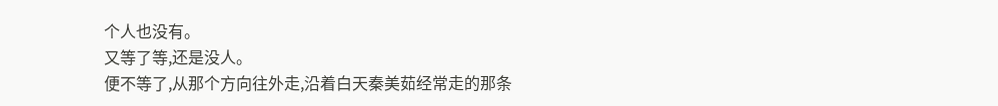个人也没有。
又等了等,还是没人。
便不等了,从那个方向往外走,沿着白天秦美茹经常走的那条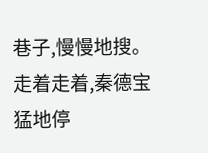巷子,慢慢地搜。
走着走着,秦德宝猛地停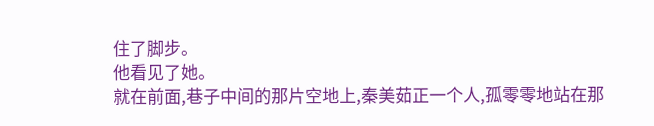住了脚步。
他看见了她。
就在前面,巷子中间的那片空地上,秦美茹正一个人,孤零零地站在那